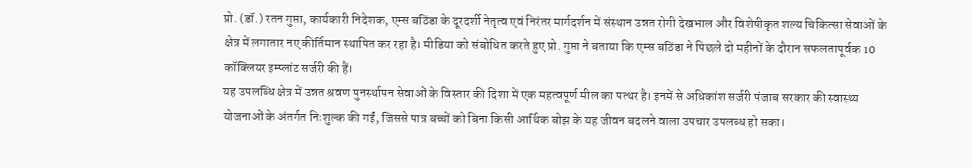प्रो. (डॉ.) रतन गुप्ता, कार्यकारी निदेशक, एम्स बठिंडा के दूरदर्शी नेतृत्व एवं निरंतर मार्गदर्शन में संस्थान उन्नत रोगी देखभाल और विशेषीकृत शल्य चिकित्सा सेवाओं के क्षेत्र में लगातार नए कीर्तिमान स्थापित कर रहा है। मीडिया को संबोधित करते हुए प्रो. गुप्ता ने बताया कि एम्स बठिंडा ने पिछले दो महीनों के दौरान सफलतापूर्वक 10 कॉक्लियर इम्प्लांट सर्जरी की हैं।
यह उपलब्धि क्षेत्र में उन्नत श्रवण पुनर्स्थापन सेवाओं के विस्तार की दिशा में एक महत्वपूर्ण मील का पत्थर है। इनमें से अधिकांश सर्जरी पंजाब सरकार की स्वास्थ्य योजनाओं के अंतर्गत निःशुल्क की गईं, जिससे पात्र बच्चों को बिना किसी आर्थिक बोझ के यह जीवन बदलने वाला उपचार उपलब्ध हो सका।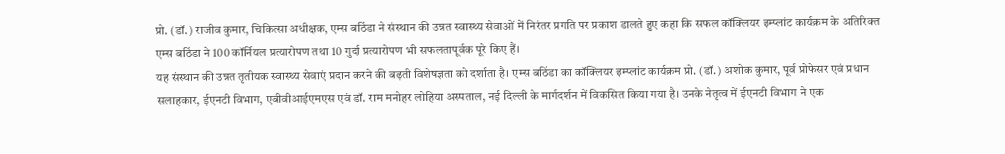प्रो. (डॉ.) राजीव कुमार, चिकित्सा अधीक्षक, एम्स बठिंडा ने संस्थान की उन्नत स्वास्थ्य सेवाओं में निरंतर प्रगति पर प्रकाश डालते हुए कहा कि सफल कॉक्लियर इम्प्लांट कार्यक्रम के अतिरिक्त एम्स बठिंडा ने 100 कॉर्नियल प्रत्यारोपण तथा 10 गुर्दा प्रत्यारोपण भी सफलतापूर्वक पूरे किए हैं।
यह संस्थान की उन्नत तृतीयक स्वास्थ्य सेवाएं प्रदान करने की बढ़ती विशेषज्ञता को दर्शाता है। एम्स बठिंडा का कॉक्लियर इम्प्लांट कार्यक्रम प्रो. (डॉ.) अशोक कुमार, पूर्व प्रोफेसर एवं प्रधान सलाहकार, ईएनटी विभाग, एबीवीआईएमएस एवं डॉ. राम मनोहर लोहिया अस्पताल, नई दिल्ली के मार्गदर्शन में विकसित किया गया है। उनके नेतृत्व में ईएनटी विभाग ने एक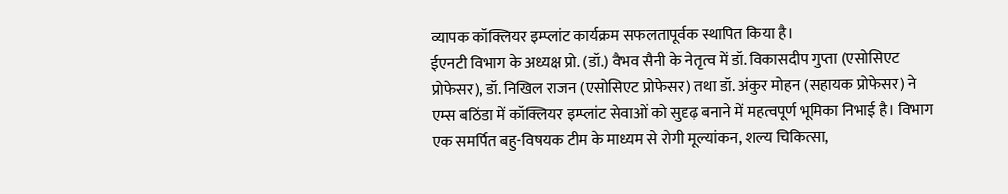व्यापक कॉक्लियर इम्प्लांट कार्यक्रम सफलतापूर्वक स्थापित किया है।
ईएनटी विभाग के अध्यक्ष प्रो. (डॉ.) वैभव सैनी के नेतृत्व में डॉ. विकासदीप गुप्ता (एसोसिएट प्रोफेसर), डॉ. निखिल राजन (एसोसिएट प्रोफेसर) तथा डॉ. अंकुर मोहन (सहायक प्रोफेसर) ने एम्स बठिंडा में कॉक्लियर इम्प्लांट सेवाओं को सुदृढ़ बनाने में महत्वपूर्ण भूमिका निभाई है। विभाग एक समर्पित बहु-विषयक टीम के माध्यम से रोगी मूल्यांकन, शल्य चिकित्सा,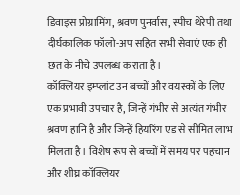डिवाइस प्रोग्रामिंग, श्रवण पुनर्वास, स्पीच थेरेपी तथा दीर्घकालिक फॉलो-अप सहित सभी सेवाएं एक ही छत के नीचे उपलब्ध कराता है।
कॉक्लियर इम्प्लांट उन बच्चों और वयस्कों के लिए एक प्रभावी उपचार है, जिन्हें गंभीर से अत्यंत गंभीर श्रवण हानि है और जिन्हें हियरिंग एड से सीमित लाभ मिलता है। विशेष रूप से बच्चों में समय पर पहचान और शीघ्र कॉक्लियर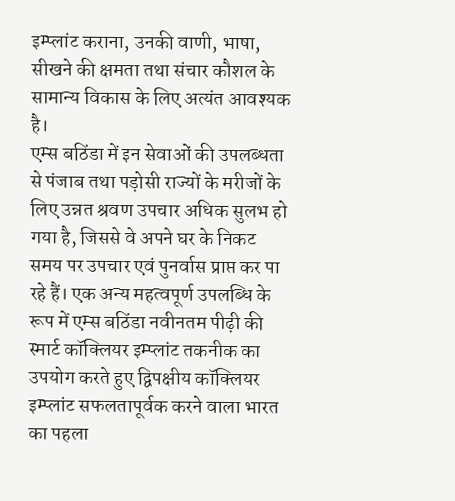इम्प्लांट कराना, उनकी वाणी, भाषा, सीखने की क्षमता तथा संचार कौशल के सामान्य विकास के लिए अत्यंत आवश्यक है।
एम्स बठिंडा में इन सेवाओं की उपलब्धता से पंजाब तथा पड़ोसी राज्यों के मरीजों के लिए उन्नत श्रवण उपचार अधिक सुलभ हो गया है, जिससे वे अपने घर के निकट समय पर उपचार एवं पुनर्वास प्राप्त कर पा रहे हैं। एक अन्य महत्वपूर्ण उपलब्धि के रूप में एम्स बठिंडा नवीनतम पीढ़ी की स्मार्ट कॉक्लियर इम्प्लांट तकनीक का उपयोग करते हुए द्विपक्षीय कॉक्लियर इम्प्लांट सफलतापूर्वक करने वाला भारत का पहला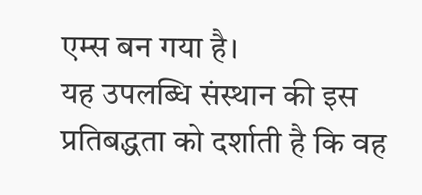एम्स बन गया है।
यह उपलब्धि संस्थान की इस प्रतिबद्धता को दर्शाती है कि वह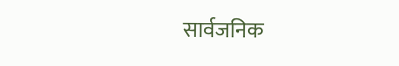सार्वजनिक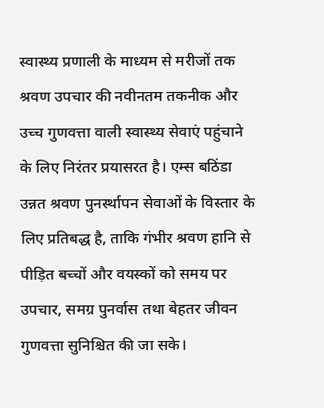स्वास्थ्य प्रणाली के माध्यम से मरीजों तक श्रवण उपचार की नवीनतम तकनीक और उच्च गुणवत्ता वाली स्वास्थ्य सेवाएं पहुंचाने के लिए निरंतर प्रयासरत है। एम्स बठिंडा उन्नत श्रवण पुनर्स्थापन सेवाओं के विस्तार के लिए प्रतिबद्ध है, ताकि गंभीर श्रवण हानि से पीड़ित बच्चों और वयस्कों को समय पर उपचार, समग्र पुनर्वास तथा बेहतर जीवन गुणवत्ता सुनिश्चित की जा सके।